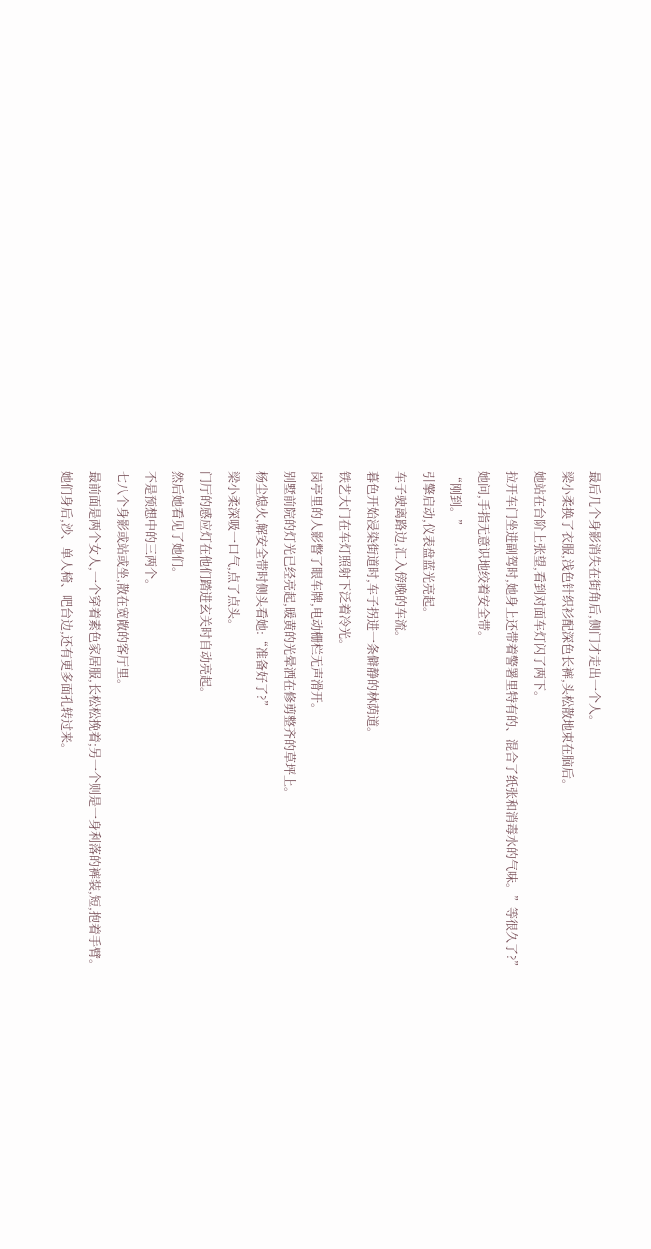最后几个身影消失在街角后,侧门才走出一个人。
梁小柔换了衣服,浅色针织衫配深色长裤,头松散地束在脑后。
她站在台阶上张望,看到对面车灯闪了两下。
拉开车门坐进副驾时,她身上还带着警署里特有的、混合了纸张和消毒水的气味。”等很久了?”
她问,手指无意识地绞着安全带。
“刚到。”
引擎启动,仪表盘蓝光亮起。
车子驶离路边,汇入傍晚的车流。
暮色开始浸染街道时,车子拐进一条僻静的林荫道。
铁艺大门在车灯照射下泛着冷光。
岗亭里的人影瞥了眼车牌,电动栅栏无声滑开。
别墅前院的灯光已经亮起,暖黄的光晕洒在修剪整齐的草坪上。
杨尘熄火,解安全带时侧头看她:“准备好了?”
梁小柔深吸一口气,点了点头。
门厅的感应灯在他们踏进玄关时自动亮起。
然后她看见了她们。
不是预想中的三两个。
七八个身影或站或坐,散在宽敞的客厅里。
最前面是两个女人,一个穿着素色家居服,长松松挽着;另一个则是一身利落的裤装,短,抱着手臂。
她们身后,沙、单人椅、吧台边,还有更多面孔转过来。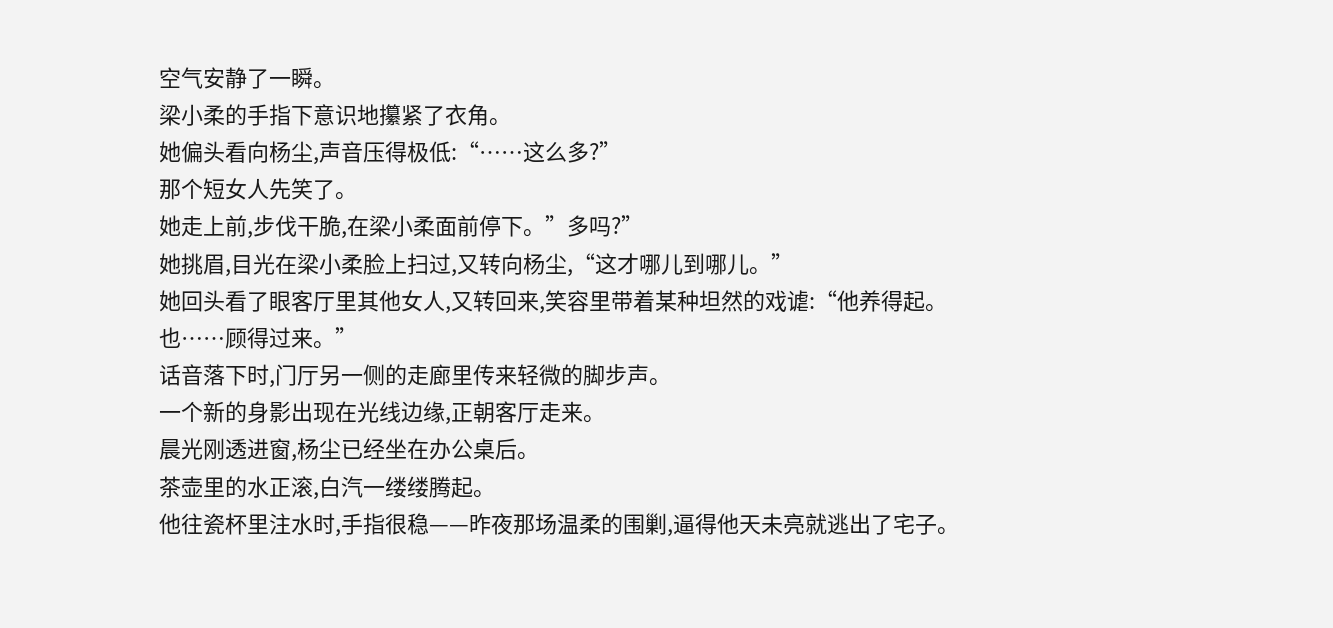空气安静了一瞬。
梁小柔的手指下意识地攥紧了衣角。
她偏头看向杨尘,声音压得极低:“……这么多?”
那个短女人先笑了。
她走上前,步伐干脆,在梁小柔面前停下。”多吗?”
她挑眉,目光在梁小柔脸上扫过,又转向杨尘,“这才哪儿到哪儿。”
她回头看了眼客厅里其他女人,又转回来,笑容里带着某种坦然的戏谑:“他养得起。
也……顾得过来。”
话音落下时,门厅另一侧的走廊里传来轻微的脚步声。
一个新的身影出现在光线边缘,正朝客厅走来。
晨光刚透进窗,杨尘已经坐在办公桌后。
茶壶里的水正滚,白汽一缕缕腾起。
他往瓷杯里注水时,手指很稳——昨夜那场温柔的围剿,逼得他天未亮就逃出了宅子。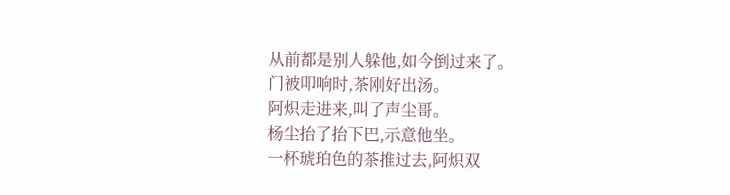从前都是别人躲他,如今倒过来了。
门被叩响时,茶刚好出汤。
阿炽走进来,叫了声尘哥。
杨尘抬了抬下巴,示意他坐。
一杯琥珀色的茶推过去,阿炽双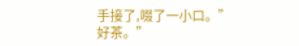手接了,啜了一小口。”好茶。”